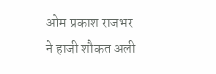ओम प्रकाश राजभर ने हाजी शौकत अली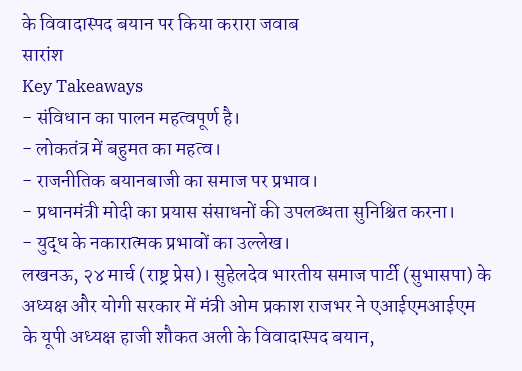के विवादास्पद बयान पर किया करारा जवाब
सारांश
Key Takeaways
- संविधान का पालन महत्वपूर्ण है।
- लोकतंत्र में बहुमत का महत्व।
- राजनीतिक बयानबाजी का समाज पर प्रभाव।
- प्रधानमंत्री मोदी का प्रयास संसाधनों की उपलब्धता सुनिश्चित करना।
- युद्ध के नकारात्मक प्रभावों का उल्लेख।
लखनऊ, २४ मार्च (राष्ट्र प्रेस)। सुहेलदेव भारतीय समाज पार्टी (सुभासपा) के अध्यक्ष और योगी सरकार में मंत्री ओम प्रकाश राजभर ने एआईएमआईएम के यूपी अध्यक्ष हाजी शौकत अली के विवादास्पद बयान,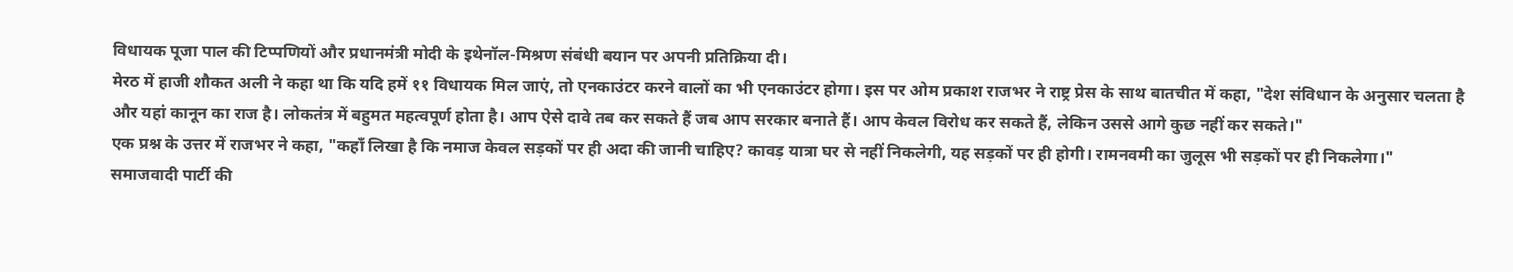विधायक पूजा पाल की टिप्पणियों और प्रधानमंत्री मोदी के इथेनॉल-मिश्रण संबंधी बयान पर अपनी प्रतिक्रिया दी।
मेरठ में हाजी शौकत अली ने कहा था कि यदि हमें ११ विधायक मिल जाएं, तो एनकाउंटर करने वालों का भी एनकाउंटर होगा। इस पर ओम प्रकाश राजभर ने राष्ट्र प्रेस के साथ बातचीत में कहा, "देश संविधान के अनुसार चलता है और यहां कानून का राज है। लोकतंत्र में बहुमत महत्वपूर्ण होता है। आप ऐसे दावे तब कर सकते हैं जब आप सरकार बनाते हैं। आप केवल विरोध कर सकते हैं, लेकिन उससे आगे कुछ नहीं कर सकते।"
एक प्रश्न के उत्तर में राजभर ने कहा, "कहाँ लिखा है कि नमाज केवल सड़कों पर ही अदा की जानी चाहिए? कावड़ यात्रा घर से नहीं निकलेगी, यह सड़कों पर ही होगी। रामनवमी का जुलूस भी सड़कों पर ही निकलेगा।"
समाजवादी पार्टी की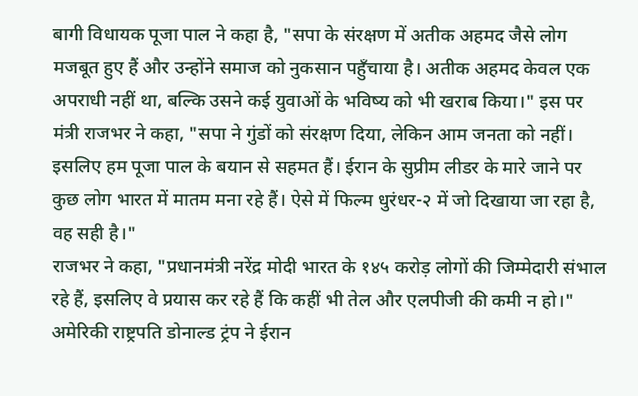बागी विधायक पूजा पाल ने कहा है, "सपा के संरक्षण में अतीक अहमद जैसे लोग मजबूत हुए हैं और उन्होंने समाज को नुकसान पहुँचाया है। अतीक अहमद केवल एक अपराधी नहीं था, बल्कि उसने कई युवाओं के भविष्य को भी खराब किया।" इस पर मंत्री राजभर ने कहा, "सपा ने गुंडों को संरक्षण दिया, लेकिन आम जनता को नहीं। इसलिए हम पूजा पाल के बयान से सहमत हैं। ईरान के सुप्रीम लीडर के मारे जाने पर कुछ लोग भारत में मातम मना रहे हैं। ऐसे में फिल्म धुरंधर-२ में जो दिखाया जा रहा है, वह सही है।"
राजभर ने कहा, "प्रधानमंत्री नरेंद्र मोदी भारत के १४५ करोड़ लोगों की जिम्मेदारी संभाल रहे हैं, इसलिए वे प्रयास कर रहे हैं कि कहीं भी तेल और एलपीजी की कमी न हो।"
अमेरिकी राष्ट्रपति डोनाल्ड ट्रंप ने ईरान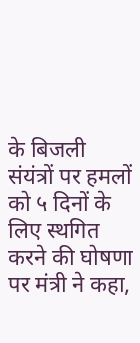के बिजली संयंत्रों पर हमलों को ५ दिनों के लिए स्थगित करने की घोषणा पर मंत्री ने कहा,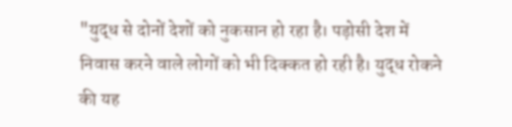"युद्ध से दोनों देशों को नुकसान हो रहा है। पड़ोसी देश में निवास करने वाले लोगों को भी दिक्कत हो रही है। युद्ध रोकने की यह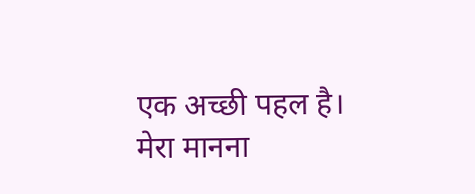एक अच्छी पहल है। मेरा मानना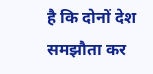है कि दोनों देश समझौता कर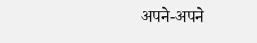अपने-अपने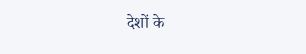देशों के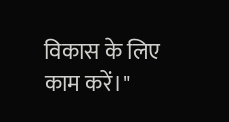विकास के लिए काम करें।"